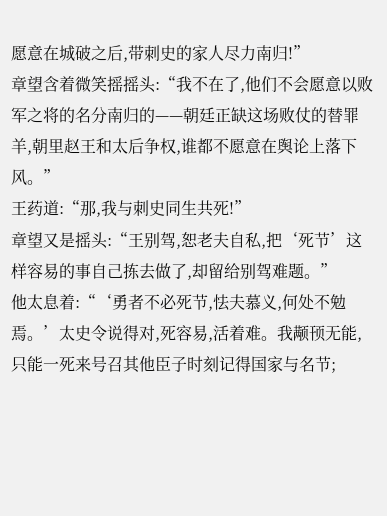愿意在城破之后,带刺史的家人尽力南归!”
章望含着微笑摇摇头:“我不在了,他们不会愿意以败军之将的名分南归的——朝廷正缺这场败仗的替罪羊,朝里赵王和太后争权,谁都不愿意在舆论上落下风。”
王药道:“那,我与刺史同生共死!”
章望又是摇头:“王别驾,恕老夫自私,把‘死节’这样容易的事自己拣去做了,却留给别驾难题。”
他太息着:“‘勇者不必死节,怯夫慕义,何处不勉焉。’太史令说得对,死容易,活着难。我颟顸无能,只能一死来号召其他臣子时刻记得国家与名节;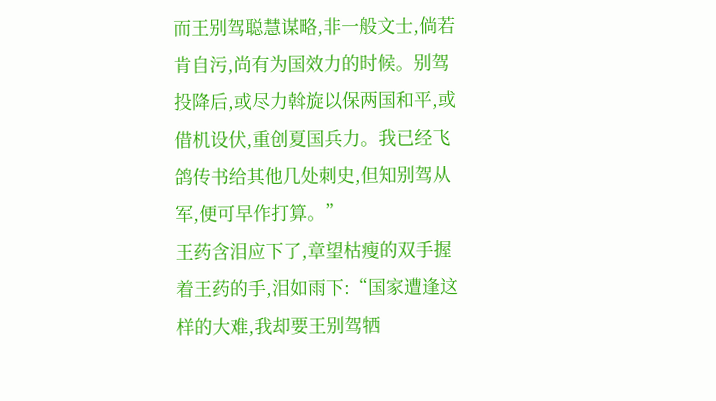而王别驾聪慧谋略,非一般文士,倘若肯自污,尚有为国效力的时候。别驾投降后,或尽力斡旋以保两国和平,或借机设伏,重创夏国兵力。我已经飞鸽传书给其他几处刺史,但知别驾从军,便可早作打算。”
王药含泪应下了,章望枯瘦的双手握着王药的手,泪如雨下:“国家遭逢这样的大难,我却要王别驾牺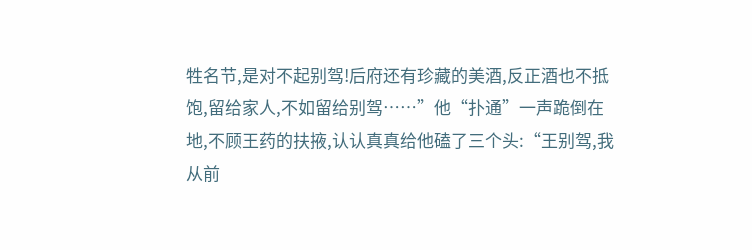牲名节,是对不起别驾!后府还有珍藏的美酒,反正酒也不抵饱,留给家人,不如留给别驾……”他“扑通”一声跪倒在地,不顾王药的扶掖,认认真真给他磕了三个头:“王别驾,我从前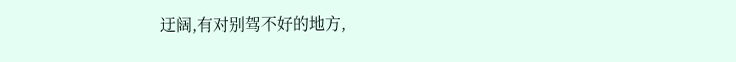迂阔,有对别驾不好的地方,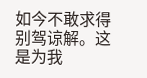如今不敢求得别驾谅解。这是为我